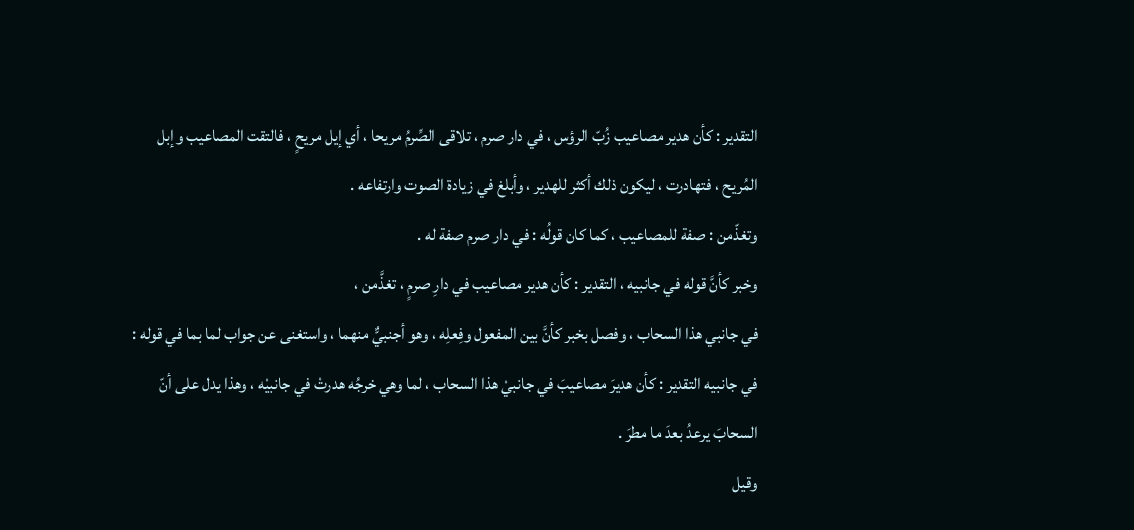التقدير : كأن هدير مصاعيب زُبّ الرؤس ، في دار صرم ، تلاقى الصِّرمُ مريحا ، أي إيل مريحٍ ، فالتقت المصاعيب وإبل المُريح ، فتهادرت ، ليكون ذلك أكثر للهدير ، وأبلغ في زيادة الصوت وارتفاعه .
وتغذّمن : صفة للمصاعيب ، كما كان قولُه : في دار صرم صفة له .
وخبر كأنَّ قوله في جانبيه ، التقدير : كأن هدير مصاعيب في دارِ صرمٍ ، تغذَّمن ،
في جانبي هذا السحاب ، وفصل بخبر كأنَّ بين المفعول وفِعلِه ، وهو أجنبيٌّ منهما ، واستغنى عن جواب لما بما في قوله : في جانبيه التقدير : كأن هديرَ مصاعيبَ في جانبيْ هذا السحاب ، لما وهي خرجُه هدرتْ في جانبيْه ، وهذا يدل على أنّ السحابَ يرعدُ بعدَ ما مطرَ .
وقيل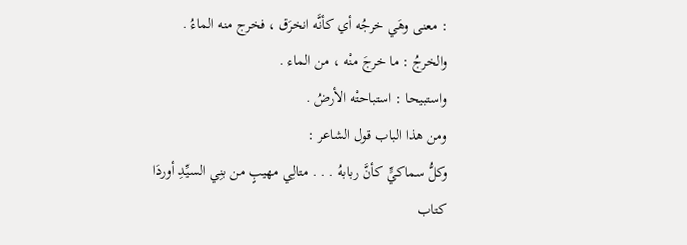: معنى وهَي خرجُه أي كأنَّه انخرَق ، فخرج منه الماءُ .
والخرجُ : ما خرجَ منْه ، من الماء .
واستبيحا : استباحتْه الأرضُ .
ومن هذا الباب قول الشاعر :
وكلُّ سماكيٍّ كأنَّ ربابهُ . . . متالِي مهيبٍ من بنِي السيِّدِ أوردَا
كتاب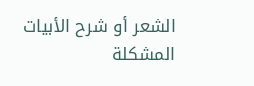الشعر أو شرح الأبيات المشكلة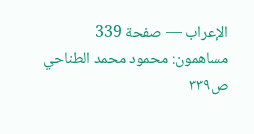الإعراب — صفحة 339
مساهمون: محمود محمد الطناحي
ص٣٣٩